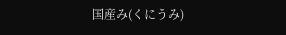国産み(くにうみ)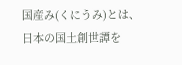国産み(くにうみ)とは、日本の国土創世譚を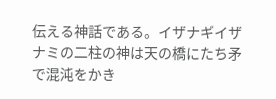伝える神話である。イザナギイザナミの二柱の神は天の橋にたち矛で混沌をかき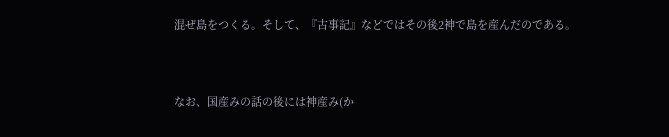混ぜ島をつくる。そして、『古事記』などではその後2神で島を産んだのである。



なお、国産みの話の後には神産み(か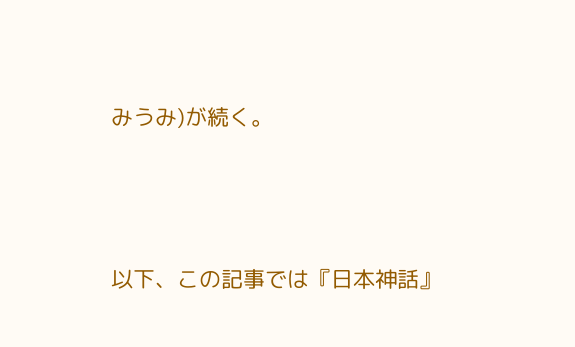みうみ)が続く。



以下、この記事では『日本神話』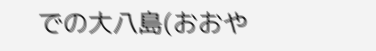での大八島(おおや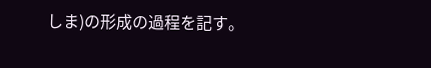しま)の形成の過程を記す。